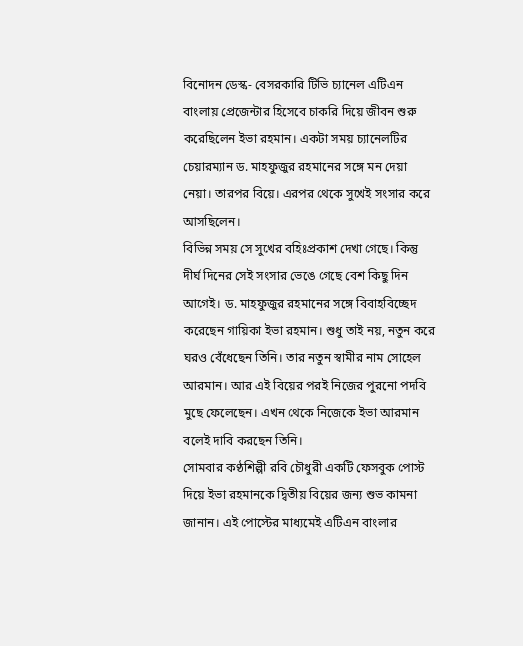বিনোদন ডেস্ক- বেসরকারি টিভি চ্যানেল এটিএন বাংলায় প্রেজেন্টার হিসেবে চাকরি দিয়ে জীবন শুরু করেছিলেন ইভা রহমান। একটা সময় চ্যানেলটির চেয়ারম্যান ড. মাহফুজুর রহমানের সঙ্গে মন দেয়া নেয়া। তারপর বিয়ে। এরপর থেকে সুখেই সংসার করে আসছিলেন।
বিভিন্ন সময় সে সুখের বহিঃপ্রকাশ দেখা গেছে। কিন্তু দীর্ঘ দিনের সেই সংসার ভেঙে গেছে বেশ কিছু দিন আগেই। ড. মাহফুজুর রহমানের সঙ্গে বিবাহবিচ্ছেদ করেছেন গায়িকা ইভা রহমান। শুধু তাই নয়, নতুন করে ঘরও বেঁধেছেন তিনি। তার নতুন স্বামীর নাম সোহেল আরমান। আর এই বিয়ের পরই নিজের পুরনো পদবি মুছে ফেলেছেন। এখন থেকে নিজেকে ইভা আরমান বলেই দাবি করছেন তিনি।
সোমবার কণ্ঠশিল্পী রবি চৌধুরী একটি ফেসবুক পোস্ট দিয়ে ইভা রহমানকে দ্বিতীয় বিয়ের জন্য শুভ কামনা জানান। এই পোস্টের মাধ্যমেই এটিএন বাংলার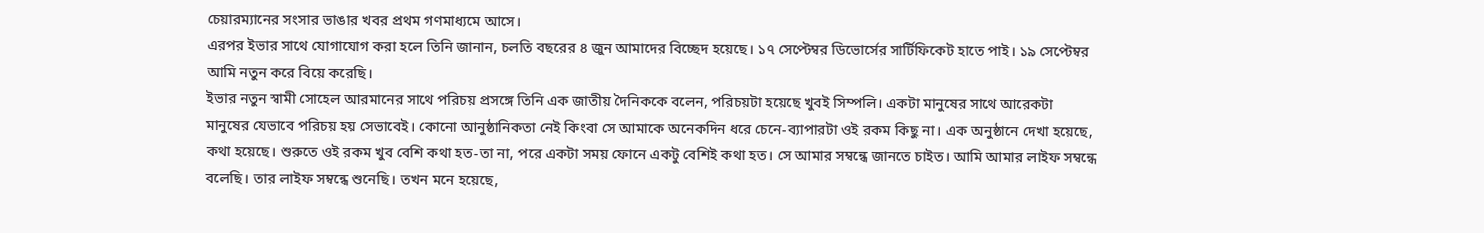চেয়ারম্যানের সংসার ভাঙার খবর প্রথম গণমাধ্যমে আসে।
এরপর ইভার সাথে যোগাযোগ করা হলে তিনি জানান, চলতি বছরের ৪ জুন আমাদের বিচ্ছেদ হয়েছে। ১৭ সেপ্টেম্বর ডিভোর্সের সার্টিফিকেট হাতে পাই। ১৯ সেপ্টেম্বর আমি নতুন করে বিয়ে করেছি।
ইভার নতুন স্বামী সোহেল আরমানের সাথে পরিচয় প্রসঙ্গে তিনি এক জাতীয় দৈনিককে বলেন, পরিচয়টা হয়েছে খুবই সিম্পলি। একটা মানুষের সাথে আরেকটা মানুষের যেভাবে পরিচয় হয় সেভাবেই। কোনো আনুষ্ঠানিকতা নেই কিংবা সে আমাকে অনেকদিন ধরে চেনে-ব্যাপারটা ওই রকম কিছু না। এক অনুষ্ঠানে দেখা হয়েছে, কথা হয়েছে। শুরুতে ওই রকম খুব বেশি কথা হত-তা না, পরে একটা সময় ফোনে একটু বেশিই কথা হত। সে আমার সম্বন্ধে জানতে চাইত। আমি আমার লাইফ সম্বন্ধে বলেছি। তার লাইফ সম্বন্ধে শুনেছি। তখন মনে হয়েছে,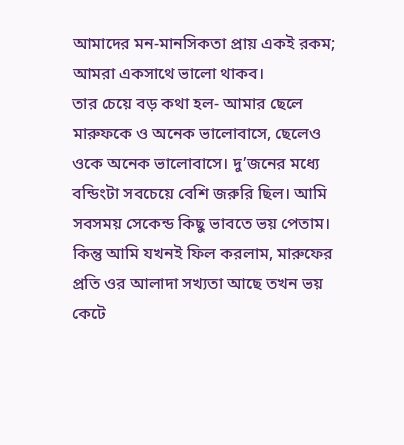আমাদের মন-মানসিকতা প্রায় একই রকম; আমরা একসাথে ভালো থাকব।
তার চেয়ে বড় কথা হল- আমার ছেলে মারুফকে ও অনেক ভালোবাসে, ছেলেও ওকে অনেক ভালোবাসে। দু’জনের মধ্যে বন্ডিংটা সবচেয়ে বেশি জরুরি ছিল। আমি সবসময় সেকেন্ড কিছু ভাবতে ভয় পেতাম। কিন্তু আমি যখনই ফিল করলাম, মারুফের প্রতি ওর আলাদা সখ্যতা আছে তখন ভয় কেটে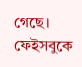গেছে। ফেইসবুকে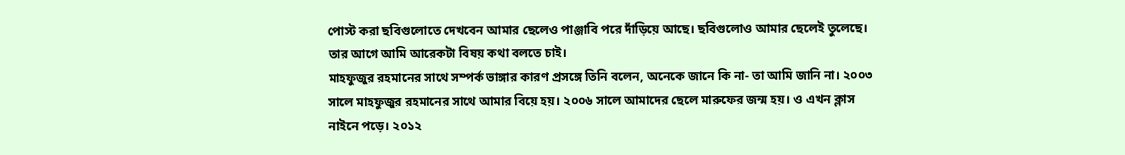পোস্ট করা ছবিগুলোতে দেখবেন আমার ছেলেও পাঞ্জাবি পরে দাঁড়িয়ে আছে। ছবিগুলোও আমার ছেলেই তুলেছে। তার আগে আমি আরেকটা বিষয় কথা বলতে চাই।
মাহফুজুর রহমানের সাথে সম্পর্ক ভাঙ্গার কারণ প্রসঙ্গে তিনি বলেন, অনেকে জানে কি না- তা আমি জানি না। ২০০৩ সালে মাহফুজুর রহমানের সাথে আমার বিয়ে হয়। ২০০৬ সালে আমাদের ছেলে মারুফের জন্ম হয়। ও এখন ক্লাস নাইনে পড়ে। ২০১২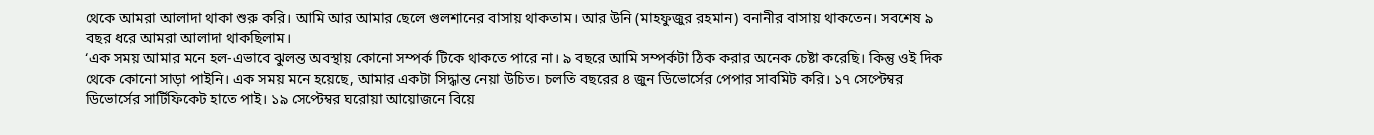থেকে আমরা আলাদা থাকা শুরু করি। আমি আর আমার ছেলে গুলশানের বাসায় থাকতাম। আর উনি (মাহফুজুর রহমান) বনানীর বাসায় থাকতেন। সবশেষ ৯ বছর ধরে আমরা আলাদা থাকছিলাম।
‘এক সময় আমার মনে হল-এভাবে ঝুলন্ত অবস্থায় কোনো সম্পর্ক টিকে থাকতে পারে না। ৯ বছরে আমি সম্পর্কটা ঠিক করার অনেক চেষ্টা করেছি। কিন্তু ওই দিক থেকে কোনো সাড়া পাইনি। এক সময় মনে হয়েছে, আমার একটা সিদ্ধান্ত নেয়া উচিত। চলতি বছরের ৪ জুন ডিভোর্সের পেপার সাবমিট করি। ১৭ সেপ্টেম্বর ডিভোর্সের সার্টিফিকেট হাতে পাই। ১৯ সেপ্টেম্বর ঘরোয়া আয়োজনে বিয়ে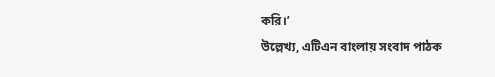করি।’
উল্লেখ্য, এটিএন বাংলায় সংবাদ পাঠক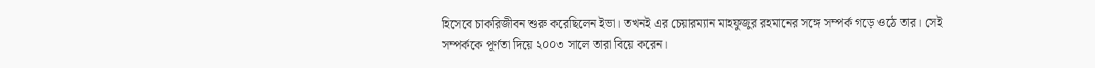হিসেবে চাকরিজীবন শুরু করেছিলেন ইভা। তখনই এর চেয়ারম্যান মাহফুজুর রহমানের সঙ্গে সম্পর্ক গড়ে ওঠে তার। সেই সম্পর্ককে পূর্ণতা দিয়ে ২০০৩ সালে তারা বিয়ে করেন।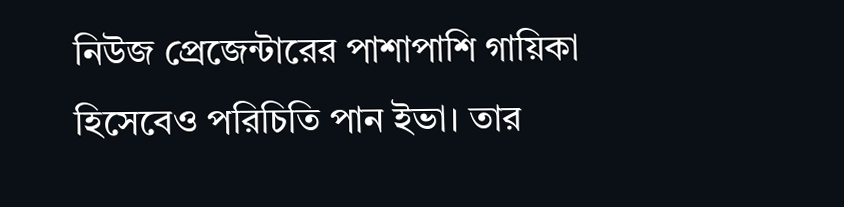নিউজ প্রেজেন্টারের পাশাপাশি গায়িকা হিসেবেও পরিচিতি পান ইভা। তার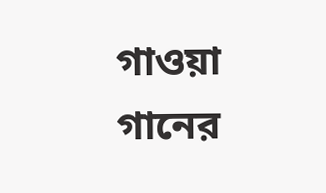গাওয়া গানের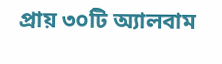প্রায় ৩০টি অ্যালবাম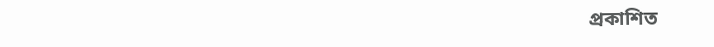প্রকাশিত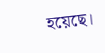হয়েছে।